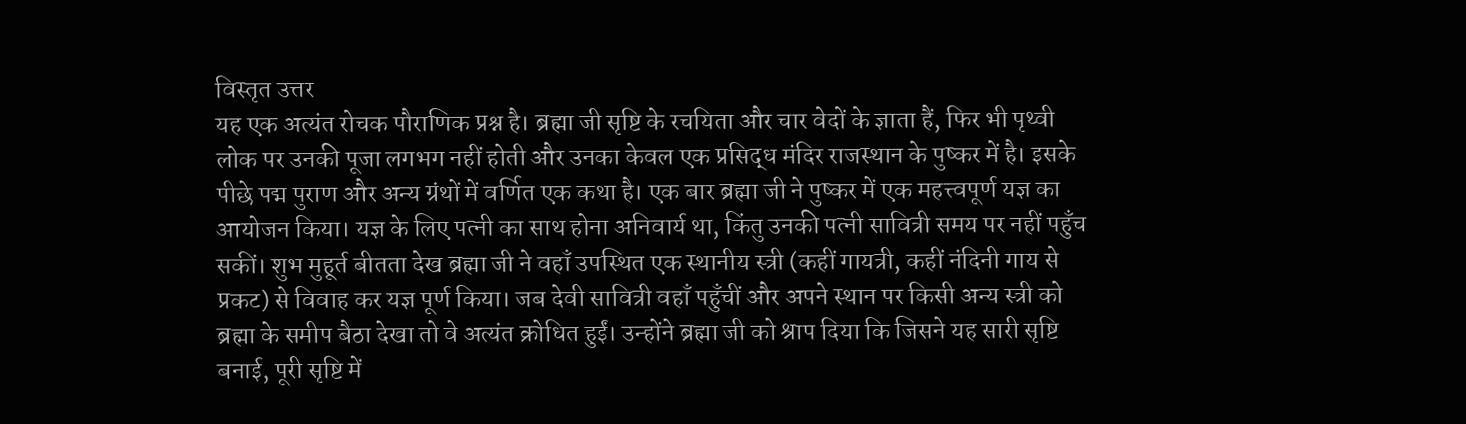विस्तृत उत्तर
यह एक अत्यंत रोचक पौराणिक प्रश्न है। ब्रह्मा जी सृष्टि के रचयिता और चार वेदों के ज्ञाता हैं, फिर भी पृथ्वी लोक पर उनकी पूजा लगभग नहीं होती और उनका केवल एक प्रसिद्ध मंदिर राजस्थान के पुष्कर में है। इसके पीछे पद्म पुराण और अन्य ग्रंथों में वर्णित एक कथा है। एक बार ब्रह्मा जी ने पुष्कर में एक महत्त्वपूर्ण यज्ञ का आयोजन किया। यज्ञ के लिए पत्नी का साथ होना अनिवार्य था, किंतु उनकी पत्नी सावित्री समय पर नहीं पहुँच सकीं। शुभ मुहूर्त बीतता देख ब्रह्मा जी ने वहाँ उपस्थित एक स्थानीय स्त्री (कहीं गायत्री, कहीं नंदिनी गाय से प्रकट) से विवाह कर यज्ञ पूर्ण किया। जब देवी सावित्री वहाँ पहुँचीं और अपने स्थान पर किसी अन्य स्त्री को ब्रह्मा के समीप बैठा देखा तो वे अत्यंत क्रोधित हुईं। उन्होंने ब्रह्मा जी को श्राप दिया कि जिसने यह सारी सृष्टि बनाई, पूरी सृष्टि में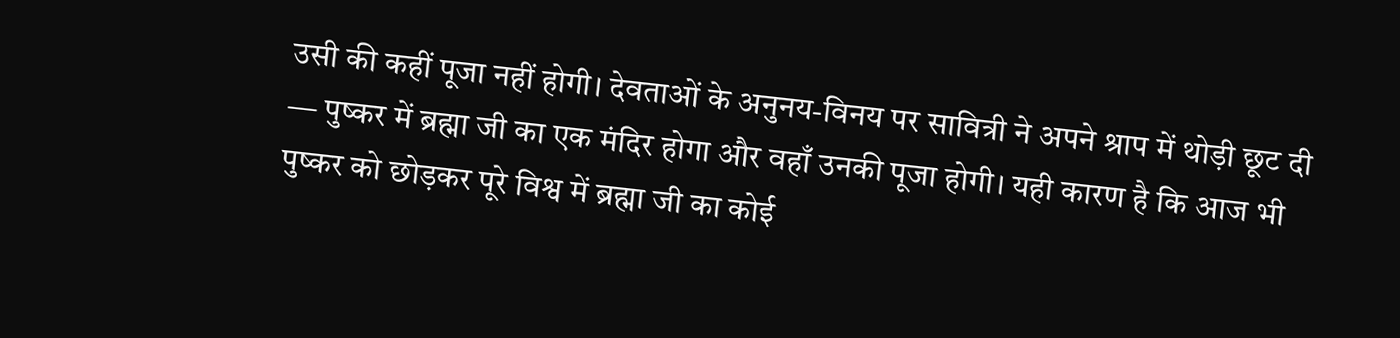उसी की कहीं पूजा नहीं होगी। देवताओं के अनुनय-विनय पर सावित्री ने अपने श्राप में थोड़ी छूट दी — पुष्कर में ब्रह्मा जी का एक मंदिर होगा और वहाँ उनकी पूजा होगी। यही कारण है कि आज भी पुष्कर को छोड़कर पूरे विश्व में ब्रह्मा जी का कोई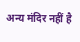अन्य मंदिर नहीं है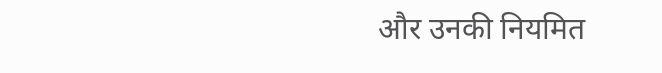और उनकी नियमित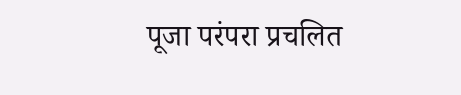पूजा परंपरा प्रचलित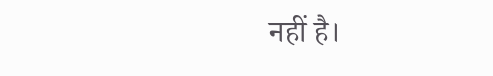नहीं है।